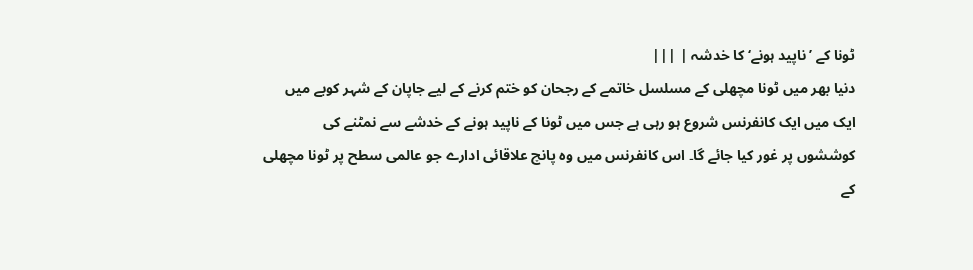ٹونا کے ’ناپید ہونے‘ کا خدشہ | |||
دنیا بھر میں ٹونا مچھلی کے مسلسل خاتمے کے رجحان کو ختم کرنے کے لیے جاپان کے شہر کوبے میں ایک میں ایک کانفرنس شروع ہو رہی ہے جس میں ٹونا کے ناپید ہونے کے خدشے سے نمٹنے کی کوششوں پر غور کیا جائے گا۔ اس کانفرنس میں وہ پانچ علاقائی ادارے جو عالمی سطح پر ٹونا مچھلی کے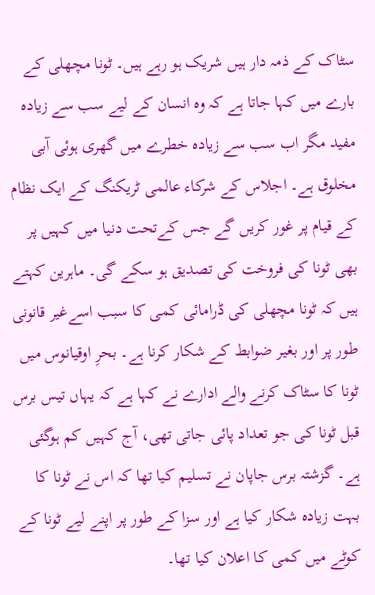سٹاک کے ذمہ دار ہیں شریک ہو رہے ہیں۔ ٹونا مچھلی کے بارے میں کہا جاتا ہے کہ وہ انسان کے لیے سب سے زیادہ مفید مگر اب سب سے زیادہ خطرے میں گھری ہوئی آبی مخلوق ہے۔ اجلاس کے شرکاء عالمی ٹریکنگ کے ایک نظام کے قیام پر غور کریں گے جس کےتحت دنیا میں کہیں پر بھی ٹونا کی فروخت کی تصدیق ہو سکے گی۔ ماہرین کہتے ہیں کہ ٹونا مچھلی کی ڈرامائی کمی کا سبب اسےغیر قانونی طور پر اور بغیر ضوابط کے شکار کرنا ہے۔ بحرِ اوقیانوس میں ٹونا کا سٹاک کرنے والے ادارے نے کہا ہے کہ یہاں تیس برس قبل ٹونا کی جو تعداد پائی جاتی تھی، آج کہیں کم ہوگئی ہے۔ گزشتہ برس جاپان نے تسلیم کیا تھا کہ اس نے ٹونا کا بہت زیادہ شکار کیا ہے اور سزا کے طور پر اپنے لیے ٹونا کے کوٹے میں کمی کا اعلان کیا تھا۔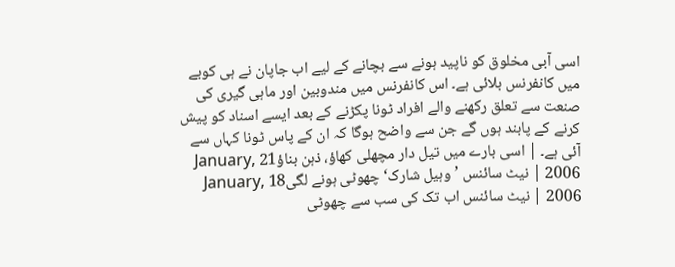اسی آبی مخلوق کو ناپید ہونے سے بچانے کے لیے اب جاپان نے ہی کوبے میں کانفرنس بلائی ہے۔ اس کانفرنس میں مندوبین اور ماہی گیری کی صنعت سے تعلق رکھنے والے افراد ٹونا پکڑنے کے بعد ایسے اسناد کو پیش کرنے کے پابند ہوں گے جن سے واضح ہوگا کہ ان کے پاس ٹونا کہاں سے آئی ہے۔ | اسی بارے میں تیل دار مچھلی کھاؤ، ذہن بناؤ21 January, 2006 | نیٹ سائنس ’وہیل شارک‘ چھوٹی ہونے لگی18 January, 2006 | نیٹ سائنس اب تک کی سب سے چھوٹی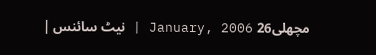مچھلی26 January, 2006 | نیٹ سائنس |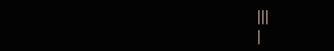|||
|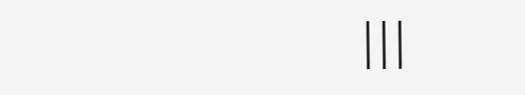|||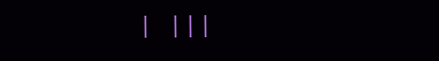| |||